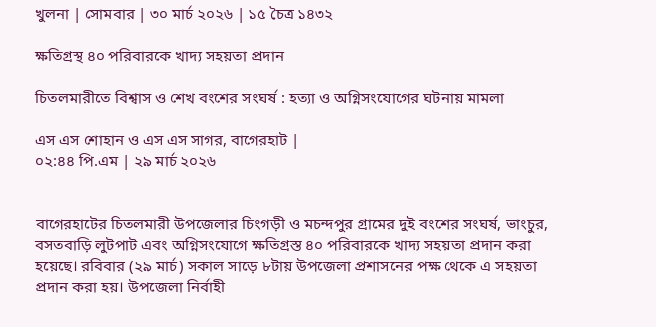খুলনা | সোমবার | ৩০ মার্চ ২০২৬ | ১৫ চৈত্র ১৪৩২

ক্ষতিগ্রস্থ ৪০ পরিবারকে খাদ্য সহয়তা প্রদান

চিতলমারীতে বিশ্বাস ও শেখ বংশের সংঘর্ষ : হত্যা ও অগ্নিসংযোগের ঘটনায় মামলা

এস এস শোহান ও এস এস সাগর, বাগেরহাট |
০২:৪৪ পি.এম | ২৯ মার্চ ২০২৬


বাগেরহাটের চিতলমারী উপজেলার চিংগড়ী ও মচন্দপুর গ্রামের দুই বংশের সংঘর্ষ, ভাংচুর, বসতবাড়ি লুটপাট এবং অগ্নিসংযোগে ক্ষতিগ্রস্ত ৪০ পরিবারকে খাদ্য সহয়তা প্রদান করা হয়েছে। রবিবার (২৯ মার্চ) সকাল সাড়ে ৮টায় উপজেলা প্রশাসনের পক্ষ থেকে এ সহয়তা প্রদান করা হয়। উপজেলা নির্বাহী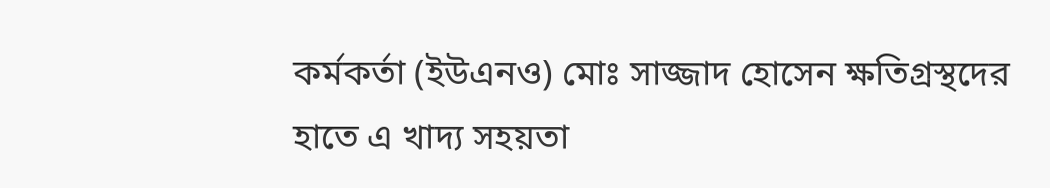কর্মকর্তা (ইউএনও) মোঃ সাজ্জাদ হোসেন ক্ষতিগ্রস্থদের হাতে এ খাদ্য সহয়তা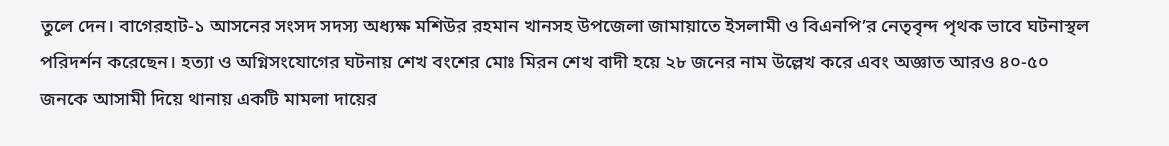তুলে দেন। বাগেরহাট-১ আসনের সংসদ সদস্য অধ্যক্ষ মশিউর রহমান খানসহ উপজেলা জামায়াতে ইসলামী ও বিএনপি’র নেতৃবৃন্দ পৃথক ভাবে ঘটনাস্থল পরিদর্শন করেছেন। হত্যা ও অগ্নিসংযোগের ঘটনায় শেখ বংশের মোঃ মিরন শেখ বাদী হয়ে ২৮ জনের নাম উল্লেখ করে এবং অজ্ঞাত আরও ৪০-৫০ জনকে আসামী দিয়ে থানায় একটি মামলা দায়ের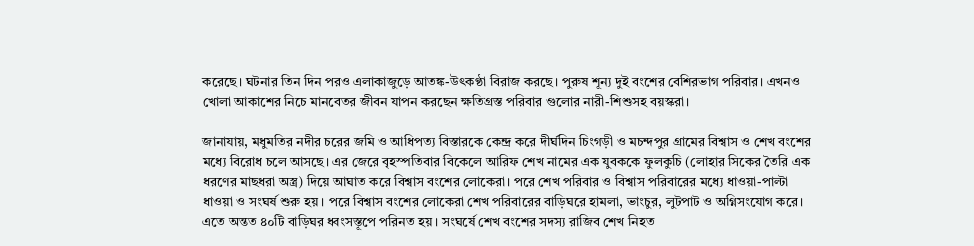করেছে। ঘটনার তিন দিন পরও এলাকাজুড়ে আতঙ্ক-উৎকণ্ঠা বিরাজ করছে। পুরুষ শূন্য দুই বংশের বেশিরভাগ পরিবার। এখনও খোলা আকাশের নিচে মানবেতর জীবন যাপন করছেন ক্ষতিগ্রস্ত পরিবার গুলোর নারী-শিশুসহ বয়স্করা।

জানাযায়, মধুমতির নদীর চরের জমি ও আধিপত্য বিস্তারকে কেন্দ্র করে দীর্ঘদিন চিংগড়ী ও মচন্দপুর গ্রামের বিশ্বাস ও শেখ বংশের মধ্যে বিরোধ চলে আসছে। এর জেরে বৃহস্পতিবার বিকেলে আরিফ শেখ নামের এক যুবককে ফুলকুচি (লোহার সিকের তৈরি এক ধরণের মাছধরা অস্ত্র) দিয়ে আঘাত করে বিশ্বাস বংশের লোকেরা। পরে শেখ পরিবার ও বিশ্বাস পরিবারের মধ্যে ধাওয়া-পাল্টা ধাওয়া ও সংঘর্ষ শুরু হয়। পরে বিশ্বাস বংশের লোকেরা শেখ পরিবারের বাড়িঘরে হামলা, ভাংচুর, লুটপাট ও অগ্নিসংযোগ করে। এতে অন্তত ৪০টি বাড়িঘর ধ্বংসস্তূপে পরিনত হয়। সংঘর্ষে শেখ বংশের সদস্য রাজিব শেখ নিহত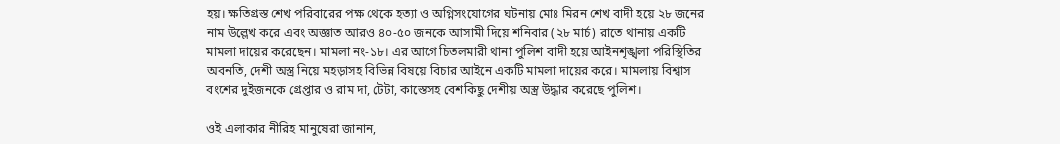হয়। ক্ষতিগ্রস্ত শেখ পরিবারের পক্ষ থেকে হত্যা ও অগ্নিসংযোগের ঘটনায় মোঃ মিরন শেখ বাদী হয়ে ২৮ জনের নাম উল্লেখ করে এবং অজ্ঞাত আরও ৪০-৫০ জনকে আসামী দিয়ে শনিবার (২৮ মার্চ) রাতে থানায় একটি মামলা দায়ের করেছেন। মামলা নং-১৮। এর আগে চিতলমারী থানা পুলিশ বাদী হয়ে আইনশৃঙ্খলা পরিস্থিতির অবনতি, দেশী অস্ত্র নিয়ে মহড়াসহ বিভিন্ন বিষয়ে বিচার আইনে একটি মামলা দায়ের করে। মামলায় বিশ্বাস বংশের দুইজনকে গ্রেপ্তার ও রাম দা, টেটা, কাস্তেসহ বেশকিছু দেশীয় অস্ত্র উদ্ধার করেছে পুলিশ।

ওই এলাকার নীরিহ মানুষেরা জানান,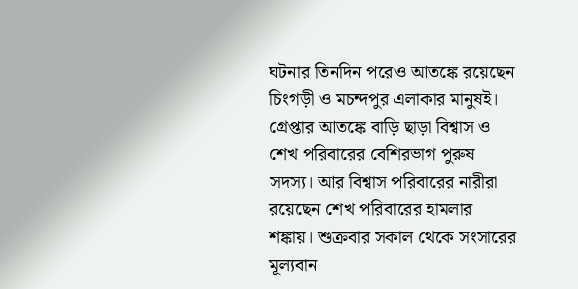ঘটনার তিনদিন পরেও আতঙ্কে রয়েছেন চিংগড়ী ও মচন্দপুর এলাকার মানুষই। গ্রেপ্তার আতঙ্কে বাড়ি ছাড়া বিশ্বাস ও শেখ পরিবারের বেশিরভাগ পুরুষ সদস্য। আর বিশ্বাস পরিবারের নারীরা রয়েছেন শেখ পরিবারের হামলার শঙ্কায়। শুক্রবার সকাল থেকে সংসারের মূল্যবান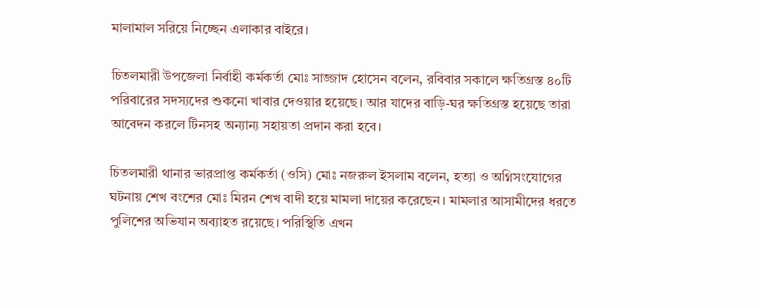মালামাল সরিয়ে নিচ্ছেন এলাকার বাইরে।

চিতলমারী উপজেলা নির্বাহী কর্মকর্তা মোঃ সাজ্জাদ হোসেন বলেন, রবিবার সকালে ক্ষতিগ্রস্ত ৪০টি পরিবারের সদস্যদের শুকনো খাবার দেওয়ার হয়েছে। আর যাদের বাড়ি-ঘর ক্ষতিগ্রস্ত হয়েছে তারা আবেদন করলে টিনসহ অন্যান্য সহায়তা প্রদান করা হবে।

চিতলমারী থানার ভারপ্রাপ্ত কর্মকর্তা (ওসি) মোঃ নজরুল ইসলাম বলেন, হত্যা ও অগ্নিসংযোগের ঘটনায় শেখ বংশের মোঃ মিরন শেখ বাদী হয়ে মামলা দায়ের করেছেন। মামলার আসামীদের ধরতে পুলিশের অভিযান অব্যাহত রয়েছে। পরিস্থিতি এখন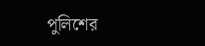পুলিশের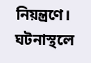নিয়ন্ত্রণে। ঘটনাস্থলে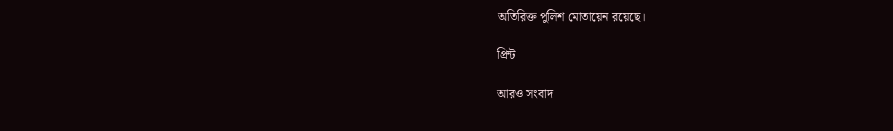অতিরিক্ত পুলিশ মোতায়েন রয়েছে।

প্রিন্ট

আরও সংবাদ